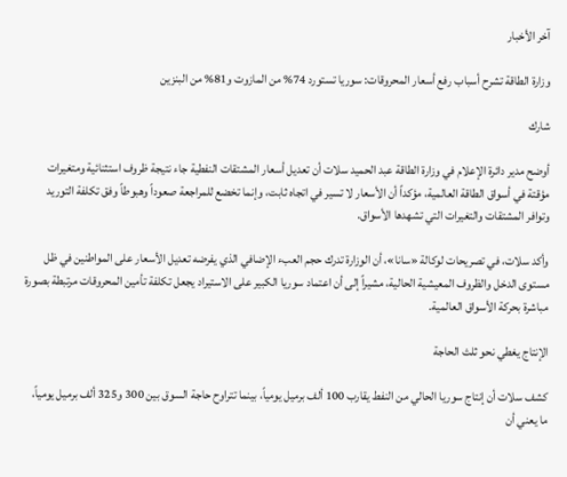آخر الأخبار

وزارة الطاقة تشرح أسباب رفع أسعار المحروقات: سوريا تستورد 74% من المازوت و81% من البنزين

شارك

أوضح مدير دائرة الإعلام في وزارة الطاقة عبد الحميد سلات أن تعديل أسعار المشتقات النفطية جاء نتيجة ظروف استثنائية ومتغيرات مؤقتة في أسواق الطاقة العالمية، مؤكداً أن الأسعار لا تسير في اتجاه ثابت، وإنما تخضع للمراجعة صعوداً وهبوطاً وفق تكلفة التوريد وتوافر المشتقات والتغيرات التي تشهدها الأسواق.

وأكد سلات، في تصريحات لوكالة «سانا»، أن الوزارة تدرك حجم العبء الإضافي الذي يفرضه تعديل الأسعار على المواطنين في ظل مستوى الدخل والظروف المعيشية الحالية، مشيراً إلى أن اعتماد سوريا الكبير على الاستيراد يجعل تكلفة تأمين المحروقات مرتبطة بصورة مباشرة بحركة الأسواق العالمية.

الإنتاج يغطي نحو ثلث الحاجة

كشف سلات أن إنتاج سوريا الحالي من النفط يقارب 100 ألف برميل يومياً، بينما تتراوح حاجة السوق بين 300 و325 ألف برميل يومياً، ما يعني أن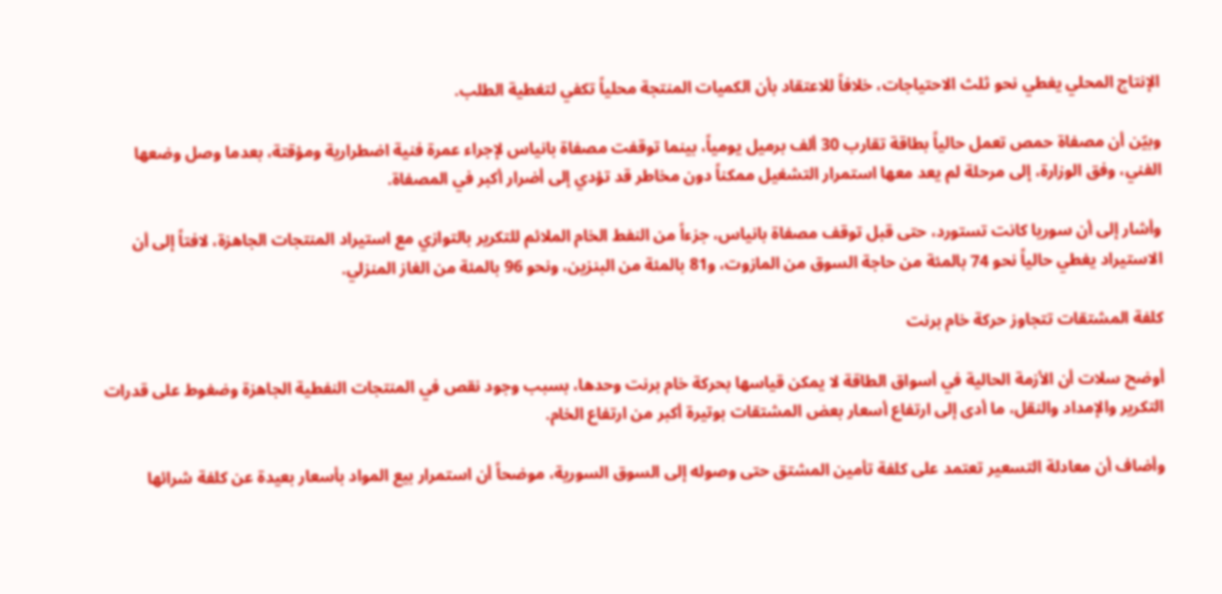الإنتاج المحلي يغطي نحو ثلث الاحتياجات، خلافاً للاعتقاد بأن الكميات المنتجة محلياً تكفي لتغطية الطلب.

وبيّن أن مصفاة حمص تعمل حالياً بطاقة تقارب 30 ألف برميل يومياً، بينما توقفت مصفاة بانياس لإجراء عمرة فنية اضطرارية ومؤقتة، بعدما وصل وضعها الفني، وفق الوزارة، إلى مرحلة لم يعد معها استمرار التشغيل ممكناً دون مخاطر قد تؤدي إلى أضرار أكبر في المصفاة.

وأشار إلى أن سوريا كانت تستورد، حتى قبل توقف مصفاة بانياس، جزءاً من النفط الخام الملائم للتكرير بالتوازي مع استيراد المنتجات الجاهزة، لافتاً إلى أن الاستيراد يغطي حالياً نحو 74 بالمئة من حاجة السوق من المازوت، و81 بالمئة من البنزين، ونحو 96 بالمئة من الغاز المنزلي.

كلفة المشتقات تتجاوز حركة خام برنت

أوضح سلات أن الأزمة الحالية في أسواق الطاقة لا يمكن قياسها بحركة خام برنت وحدها، بسبب وجود نقص في المنتجات النفطية الجاهزة وضغوط على قدرات التكرير والإمداد والنقل، ما أدى إلى ارتفاع أسعار بعض المشتقات بوتيرة أكبر من ارتفاع الخام.

وأضاف أن معادلة التسعير تعتمد على كلفة تأمين المشتق حتى وصوله إلى السوق السورية، موضحاً أن استمرار بيع المواد بأسعار بعيدة عن كلفة شرائها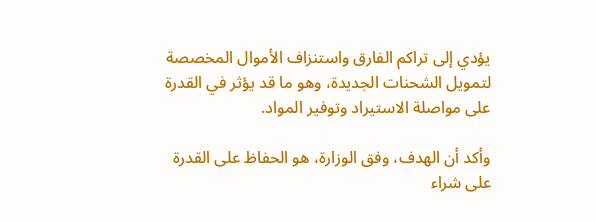يؤدي إلى تراكم الفارق واستنزاف الأموال المخصصة لتمويل الشحنات الجديدة، وهو ما قد يؤثر في القدرة على مواصلة الاستيراد وتوفير المواد.

وأكد أن الهدف، وفق الوزارة، هو الحفاظ على القدرة على شراء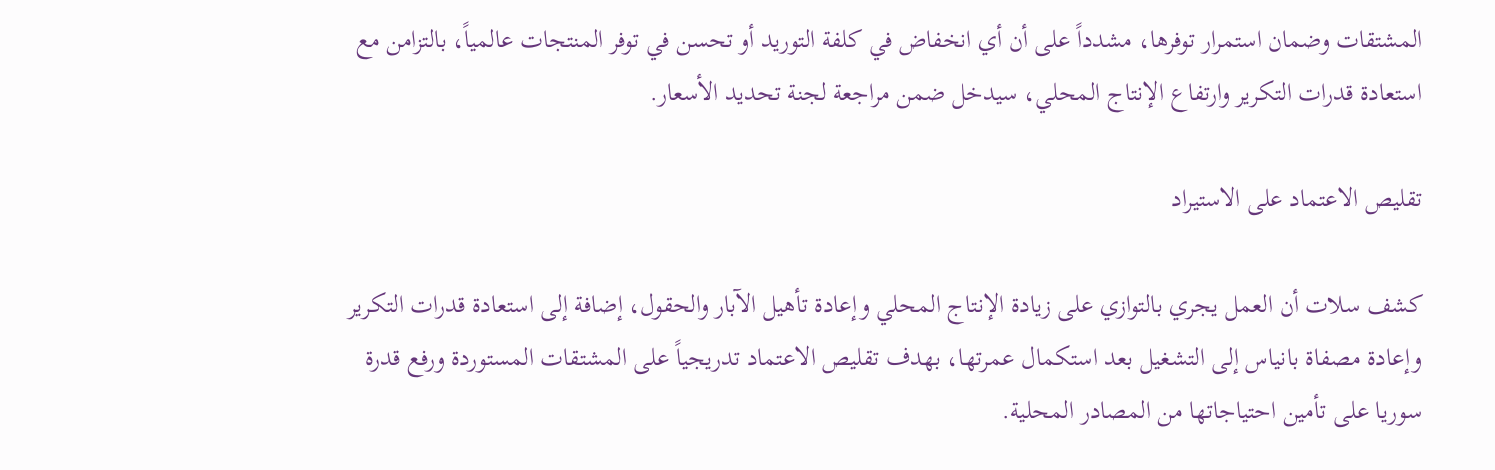المشتقات وضمان استمرار توفرها، مشدداً على أن أي انخفاض في كلفة التوريد أو تحسن في توفر المنتجات عالمياً، بالتزامن مع استعادة قدرات التكرير وارتفاع الإنتاج المحلي، سيدخل ضمن مراجعة لجنة تحديد الأسعار.

تقليص الاعتماد على الاستيراد

كشف سلات أن العمل يجري بالتوازي على زيادة الإنتاج المحلي وإعادة تأهيل الآبار والحقول، إضافة إلى استعادة قدرات التكرير وإعادة مصفاة بانياس إلى التشغيل بعد استكمال عمرتها، بهدف تقليص الاعتماد تدريجياً على المشتقات المستوردة ورفع قدرة سوريا على تأمين احتياجاتها من المصادر المحلية.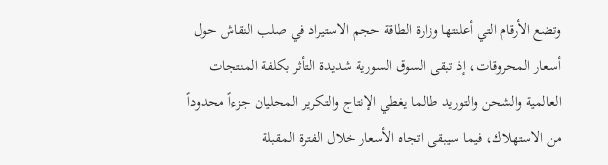وتضع الأرقام التي أعلنتها وزارة الطاقة حجم الاستيراد في صلب النقاش حول أسعار المحروقات، إذ تبقى السوق السورية شديدة التأثر بكلفة المنتجات العالمية والشحن والتوريد طالما يغطي الإنتاج والتكرير المحليان جزءاً محدوداً من الاستهلاك، فيما سيبقى اتجاه الأسعار خلال الفترة المقبلة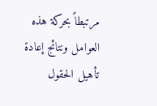مرتبطاً بحركة هذه العوامل ونتائج إعادة تأهيل الحقول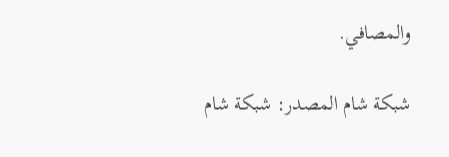والمصافي.

شبكة شام المصدر: شبكة شام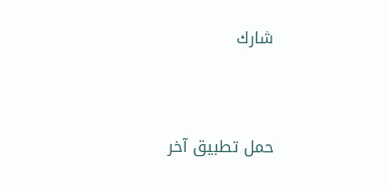شارك


حمل تطبيق آخر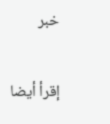خبر

إقرأ أيضا